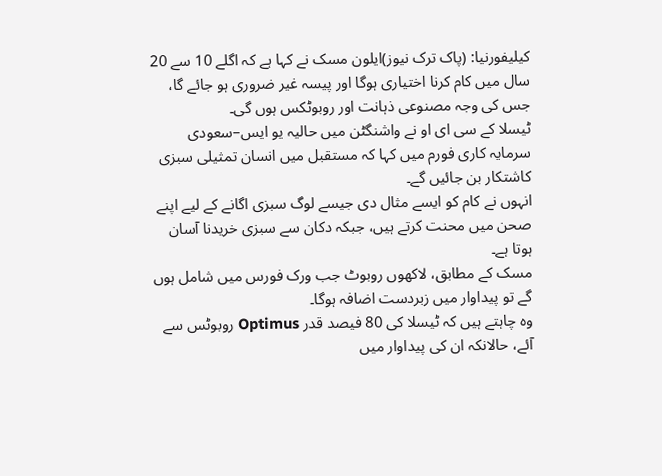کیلیفورنیا: (پاک ترک نیوز)ایلون مسک نے کہا ہے کہ اگلے 10 سے 20 سال میں کام کرنا اختیاری ہوگا اور پیسہ غیر ضروری ہو جائے گا، جس کی وجہ مصنوعی ذہانت اور روبوٹکس ہوں گی۔
ٹیسلا کے سی ای او نے واشنگٹن میں حالیہ یو ایس–سعودی سرمایہ کاری فورم میں کہا کہ مستقبل میں انسان تمثیلی سبزی کاشتکار بن جائیں گے۔
انہوں نے کام کو ایسے مثال دی جیسے لوگ سبزی اگانے کے لیے اپنے صحن میں محنت کرتے ہیں، جبکہ دکان سے سبزی خریدنا آسان ہوتا ہے۔
مسک کے مطابق، لاکھوں روبوٹ جب ورک فورس میں شامل ہوں گے تو پیداوار میں زبردست اضافہ ہوگا۔
وہ چاہتے ہیں کہ ٹیسلا کی 80 فیصد قدر Optimus روبوٹس سے آئے، حالانکہ ان کی پیداوار میں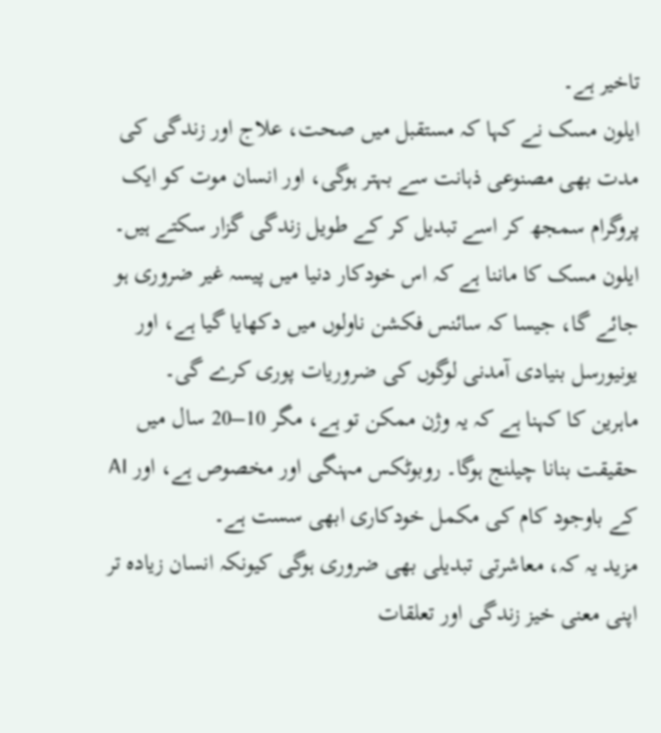تاخیر ہے۔
ایلون مسک نے کہا کہ مستقبل میں صحت، علاج اور زندگی کی مدت بھی مصنوعی ذہانت سے بہتر ہوگی، اور انسان موت کو ایک پروگرام سمجھ کر اسے تبدیل کر کے طویل زندگی گزار سکتے ہیں۔
ایلون مسک کا ماننا ہے کہ اس خودکار دنیا میں پیسہ غیر ضروری ہو جائے گا، جیسا کہ سائنس فکشن ناولوں میں دکھایا گیا ہے، اور یونیورسل بنیادی آمدنی لوگوں کی ضروریات پوری کرے گی۔
ماہرین کا کہنا ہے کہ یہ وژن ممکن تو ہے، مگر 10–20 سال میں حقیقت بنانا چیلنج ہوگا۔ روبوٹکس مہنگی اور مخصوص ہے، اور AI کے باوجود کام کی مکمل خودکاری ابھی سست ہے۔
مزید یہ کہ، معاشرتی تبدیلی بھی ضروری ہوگی کیونکہ انسان زیادہ تر اپنی معنی خیز زندگی اور تعلقات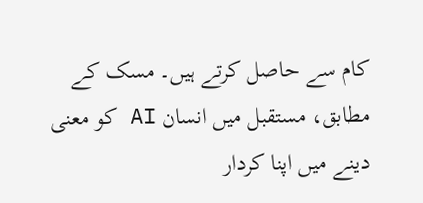کام سے حاصل کرتے ہیں۔ مسک کے مطابق، مستقبل میں انسان AI کو معنی دینے میں اپنا کردار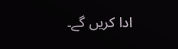ادا کریں گے۔